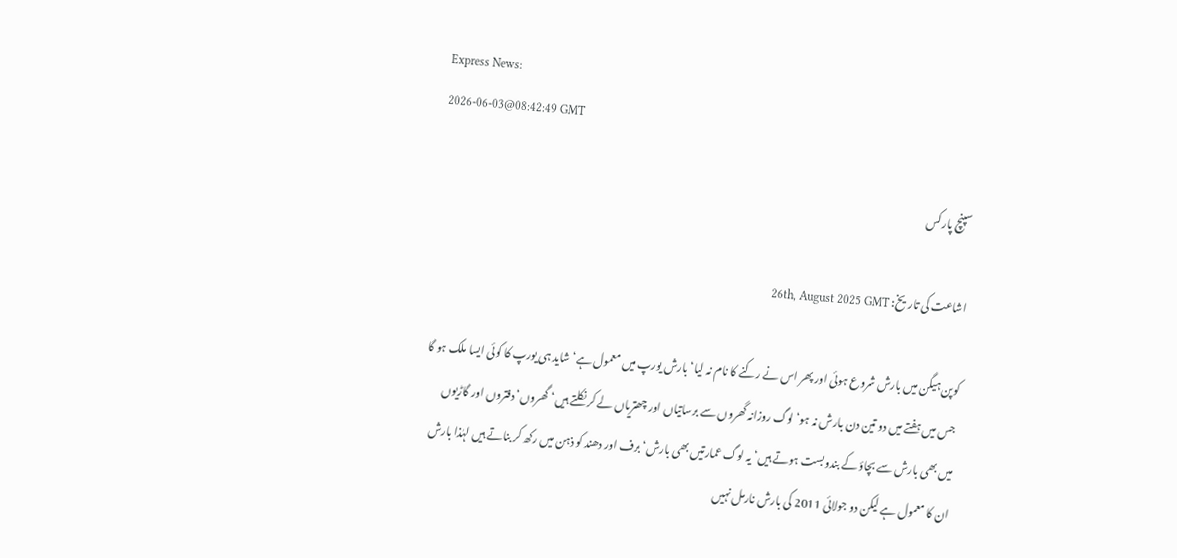Express News:
2026-06-03@08:42:49 GMT

سپنچ پارکس

اشاعت کی تاریخ: 26th, August 2025 GMT

کوپن ہیگن میں بارش شروع ہوئی اور پھر اس نے رکنے کا نام نہ لیا‘ بارش یورپ میں معمول ہے‘ شاید ہی یورپ کا کوئی ایسا ملک ہو گا جس میں ہفتے میں دو تین دن بارش نہ ہو‘ لوگ روزانہ گھروں سے برساتیاں اور چھتریاں لے کر نکلتے ہیں‘ گھروں‘ دفتروں اور گاڑیوں میں بھی بارش سے بچاؤ کے بندوبست ہوتے ہیں‘ یہ لوگ عمارتیں بھی بارش‘ برف اور دھند کو ذہن میں رکھ کر بناتے ہیں لہٰذا بارش ان کا معمول ہے لیکن دو جولائی 2011 کی بارش نارمل نہیں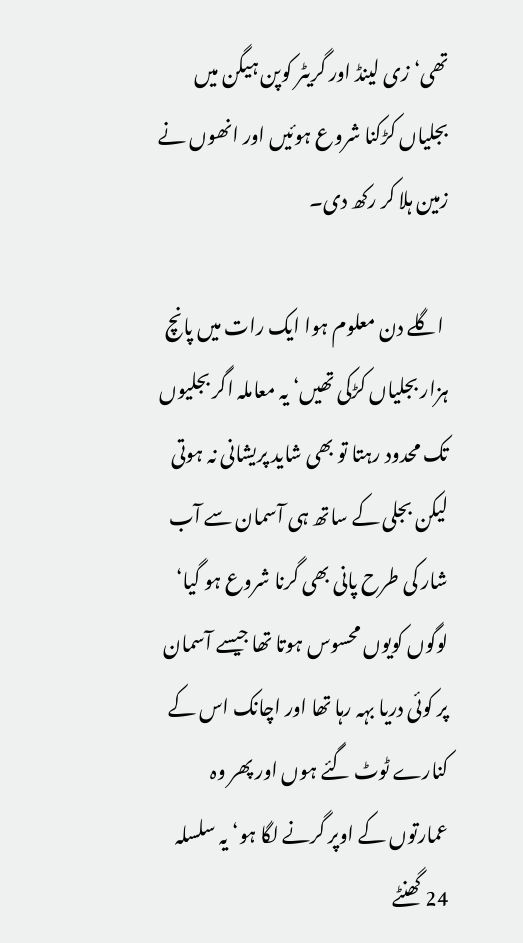تھی‘ زی لینڈ اور گریٹر کوپن ہیگن میں بجلیاں کڑکنا شروع ہوئیں اور انھوں نے زمین ہلا کر رکھ دی۔

 اگلے دن معلوم ہوا ایک رات میں پانچ ہزار بجلیاں کڑکی تھیں‘ یہ معاملہ اگر بجلیوں تک محدود رہتا تو بھی شاید پریشانی نہ ہوتی لیکن بجلی کے ساتھ ہی آسمان سے آب شار کی طرح پانی بھی گرنا شروع ہو گیا‘ لوگوں کویوں محسوس ہوتا تھا جیسے آسمان پر کوئی دریا بہہ رہا تھا اور اچانک اس کے کنارے ٹوٹ گئے ہوں اور پھر وہ عمارتوں کے اوپر گرنے لگا ہو‘ یہ سلسلہ 24 گھنٹے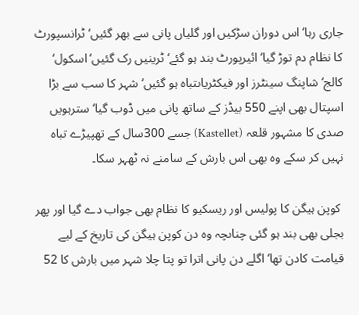جاری رہا‘ اس دوران سڑکیں اور گلیاں پانی سے بھر گئیں‘ ٹرانسپورٹ کا نظام دم توڑ گیا‘ ائیرپورٹ بند ہو گئے‘ ٹرینیں رک گئیں‘ اسکول‘ کالج‘ شاپنگ سینٹرز اور فیکٹریاںتباہ ہو گئیں‘ شہر کا سب سے بڑا اسپتال بھی اپنے 550 بیڈز کے ساتھ پانی میں ڈوب گیا‘سترہویں صدی کا مشہور قلعہ (Kastellet) جسے 300سال کے تھپیڑے تباہ نہیں کر سکے وہ بھی اس بارش کے سامنے نہ ٹھہر سکا۔

 کوپن ہیگن کا پولیس اور ریسکیو کا نظام بھی جواب دے گیا اور پھر بجلی بھی بند ہو گئی چناںچہ وہ دن کوپن ہیگن کی تاریخ کے لیے قیامت کادن تھا‘ اگلے دن پانی اترا تو پتا چلا شہر میں بارش کا 52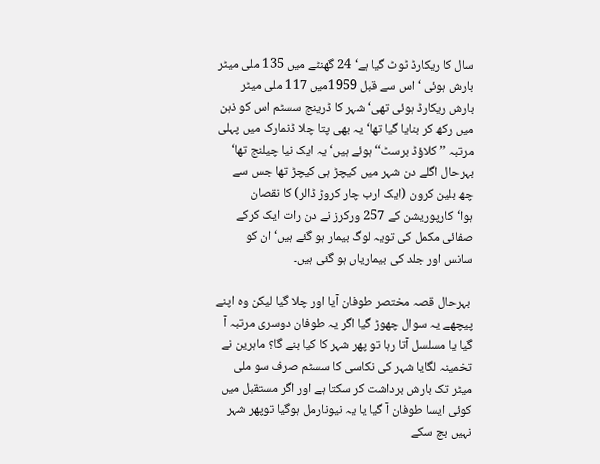سال کا ریکارڈ ٹوٹ گیا ہے‘ 24 گھنٹے میں 135 ملی میٹر بارش ہوئی ‘ اس سے قبل 1959میں 117 ملی میٹر بارش ریکارڈ ہوئی تھی‘ شہر کا ڈرینج سسٹم اس کو ذہن میں رکھ کر بنایا گیا تھا‘ یہ بھی پتا چلا ڈنمارک میں پہلی مرتبہ ’’کلاؤڈ برسٹ‘‘ ہوئے ہیں‘ یہ ایک نیا چیلنج تھا‘ بہرحال اگلے دن شہر میں کیچڑ ہی کیچڑ تھا جس سے چھ بلین کرون (ایک ارب چار کروڑ ڈالر) کا نقصان ہوا‘کارپوریشن کے 257 ورکرز نے دن رات ایک کرکے صفائی مکمل کی تویہ لوگ بیمار ہو گئے ہیں‘ ان کو سانس اور جلد کی بیماریاں ہو گئی ہیں۔

 بہرحال قصہ مختصر طوفان آیا اور چلا گیا لیکن وہ اپنے پیچھے یہ سوال چھوڑ گیا اگر یہ طوفان دوسری مرتبہ آ گیا یا مسلسل آتا رہا تو پھر شہر کا کیا بنے گا؟ ماہرین نے تخمینہ لگایا شہر کی نکاسی کا سسٹم صرف سو ملی میٹر تک بارش برداشت کر سکتا ہے اور اگر مستقبل میں کوئی ایسا طوفان آ گیا یا یہ نیونارمل ہوگیا توپھر شہر نہیں بچ سکے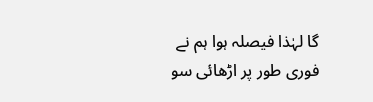گا لہٰذا فیصلہ ہوا ہم نے فوری طور پر اڑھائی سو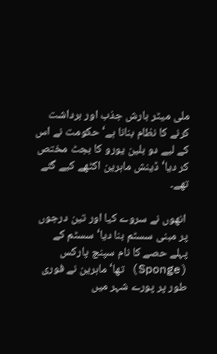ملی میٹر بارش جذب اور برداشت کرنے کا نظام بنانا ہے‘ حکومت نے اس کے لیے دو بلین یورو کا بجٹ مختص کر دیا‘ ڈینش ماہرین اکٹھے کیے گئے تھے۔

 انھوں نے سروے کیا اور تین درجوں پر مبنی سسٹم بنا دیا‘ سسٹم کے پہلے حصے کا نام سپنچ پارکس (Sponge) تھا‘ ماہرین نے فوری طور پر پورے شہر میں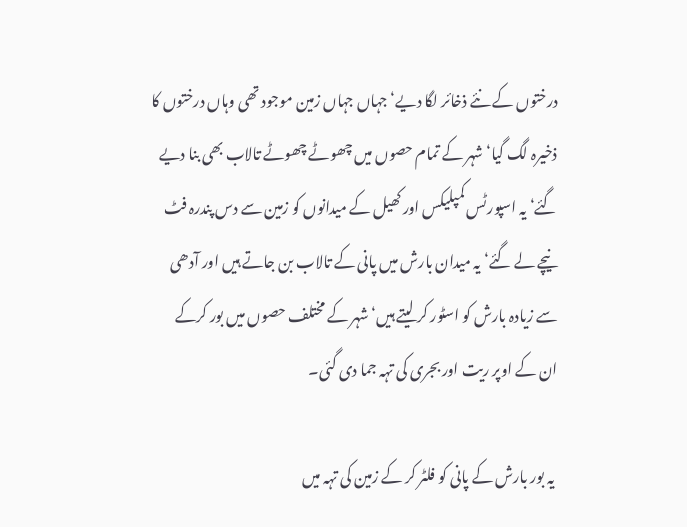درختوں کے نئے ذخائر لگا دیے‘ جہاں جہاں زمین موجود تھی وہاں درختوں کا ذخیرہ لگ گیا‘ شہر کے تمام حصوں میں چھوٹے چھوٹے تالاب بھی بنا دیے گئے‘ یہ اسپورٹس کمپلیکس اور کھیل کے میدانوں کو زمین سے دس پندرہ فٹ نیچے لے گئے‘ یہ میدان بارش میں پانی کے تالاب بن جاتے ہیں اور آدھی سے زیادہ بارش کو اسٹور کر لیتے ہیں‘ شہر کے مختلف حصوں میں بور کرکے ان کے اوپر ریت اور بجری کی تہہ جما دی گئی۔

 یہ بور بارش کے پانی کو فلٹر کر کے زمین کی تہہ میں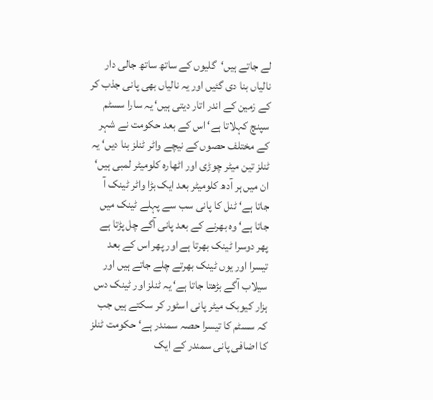لے جاتے ہیں‘گلیوں کے ساتھ ساتھ جالی دار نالیاں بنا دی گئیں اور یہ نالیاں بھی پانی جذب کر کے زمین کے اندر اتار دیتی ہیں‘ یہ سارا سسٹم سپنچ کہلاتا ہے‘ اس کے بعد حکومت نے شہر کے مختلف حصوں کے نیچے واٹر ٹنلز بنا دیں‘ یہ ٹنلز تین میٹر چوڑی اور اٹھارہ کلومیٹر لمبی ہیں‘ ان میں ہر آدھ کلومیٹر بعد ایک بڑا واٹر ٹینک آ جاتا ہے‘ ٹنل کا پانی سب سے پہلے ٹینک میں جاتا ہے‘ وہ بھرنے کے بعد پانی آگے چل پڑتا ہے پھر دوسرا ٹینک بھرتا ہے اور پھر اس کے بعد تیسرا اور یوں ٹینک بھرتے چلے جاتے ہیں اور سیلاب آگے بڑھتا جاتا ہے‘ یہ ٹنلز اور ٹینک دس ہزار کیوبک میٹر پانی اسٹور کر سکتے ہیں جب کہ سسٹم کا تیسرا حصہ سمندر ہے‘ حکومت ٹنلز کا اضافی پانی سمندر کے ایک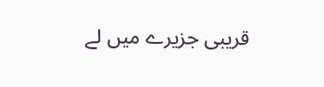قریبی جزیرے میں لے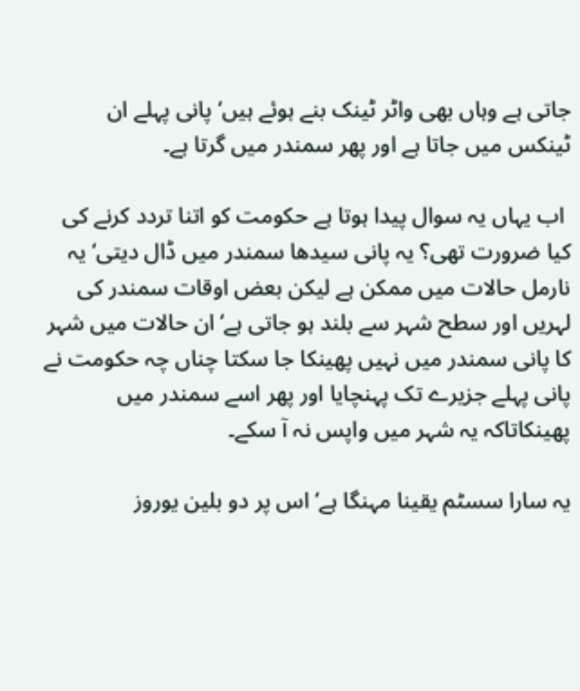جاتی ہے وہاں بھی واٹر ٹینک بنے ہوئے ہیں‘ پانی پہلے ان ٹینکس میں جاتا ہے اور پھر سمندر میں گرتا ہے۔

 اب یہاں یہ سوال پیدا ہوتا ہے حکومت کو اتنا تردد کرنے کی کیا ضرورت تھی؟ یہ پانی سیدھا سمندر میں ڈال دیتی‘ یہ نارمل حالات میں ممکن ہے لیکن بعض اوقات سمندر کی لہریں اور سطح شہر سے بلند ہو جاتی ہے‘ ان حالات میں شہر کا پانی سمندر میں نہیں پھینکا جا سکتا چناں چہ حکومت نے پانی پہلے جزیرے تک پہنچایا اور پھر اسے سمندر میں پھینکاتاکہ یہ شہر میں واپس نہ آ سکے۔

یہ سارا سسٹم یقینا مہنگا ہے‘ اس پر دو بلین یوروز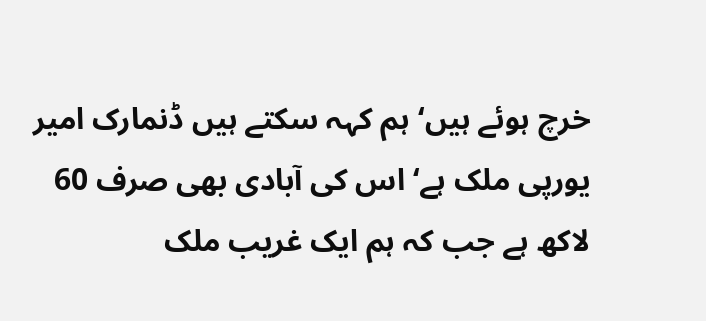خرچ ہوئے ہیں‘ ہم کہہ سکتے ہیں ڈنمارک امیر یورپی ملک ہے‘ اس کی آبادی بھی صرف 60 لاکھ ہے جب کہ ہم ایک غریب ملک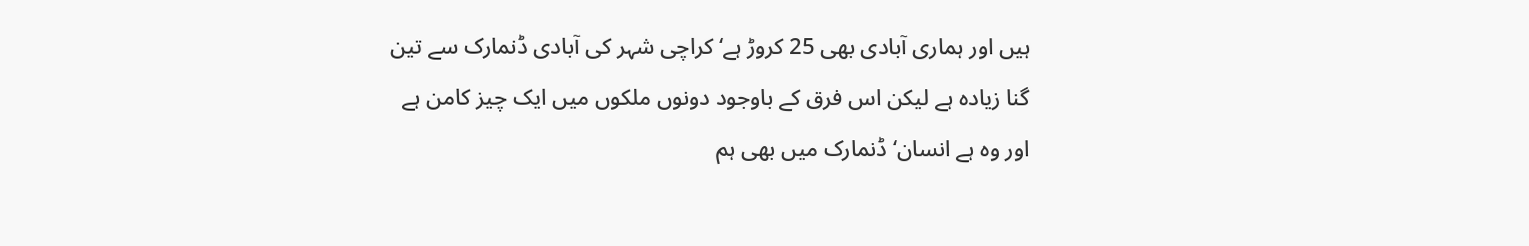ہیں اور ہماری آبادی بھی 25 کروڑ ہے‘ کراچی شہر کی آبادی ڈنمارک سے تین گنا زیادہ ہے لیکن اس فرق کے باوجود دونوں ملکوں میں ایک چیز کامن ہے اور وہ ہے انسان‘ ڈنمارک میں بھی ہم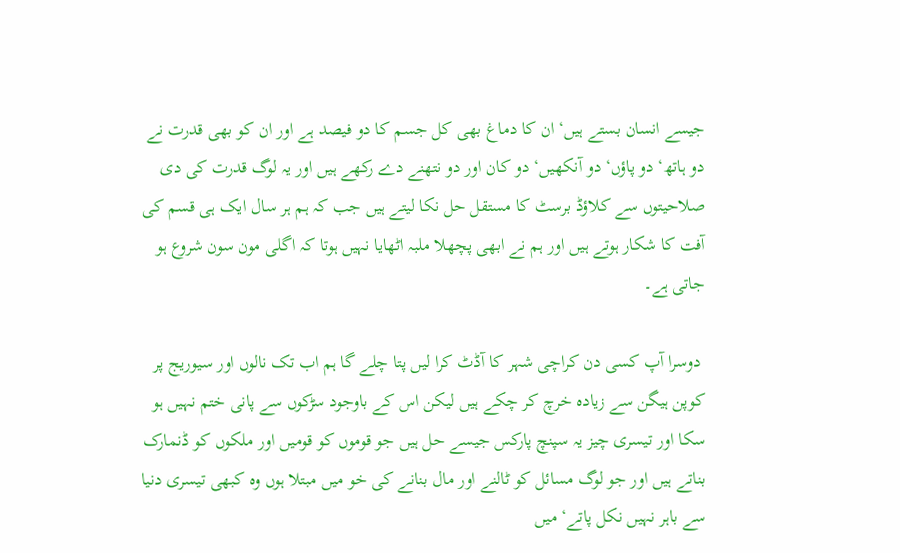جیسے انسان بستے ہیں‘ ان کا دماغ بھی کل جسم کا دو فیصد ہے اور ان کو بھی قدرت نے دو ہاتھ‘ دو پاؤں‘ دو آنکھیں‘ دو کان اور دو نتھنے دے رکھے ہیں اور یہ لوگ قدرت کی دی صلاحیتوں سے کلاؤڈ برسٹ کا مستقل حل نکا لیتے ہیں جب کہ ہم ہر سال ایک ہی قسم کی آفت کا شکار ہوتے ہیں اور ہم نے ابھی پچھلا ملبہ اٹھایا نہیں ہوتا کہ اگلی مون سون شروع ہو جاتی ہے۔

 دوسرا آپ کسی دن کراچی شہر کا آڈٹ کرا لیں پتا چلے گا ہم اب تک نالوں اور سیوریج پر کوپن ہیگن سے زیادہ خرچ کر چکے ہیں لیکن اس کے باوجود سڑکوں سے پانی ختم نہیں ہو سکا اور تیسری چیز یہ سپنچ پارکس جیسے حل ہیں جو قوموں کو قومیں اور ملکوں کو ڈنمارک بناتے ہیں اور جو لوگ مسائل کو ٹالنے اور مال بنانے کی خو میں مبتلا ہوں وہ کبھی تیسری دنیا سے باہر نہیں نکل پاتے‘ میں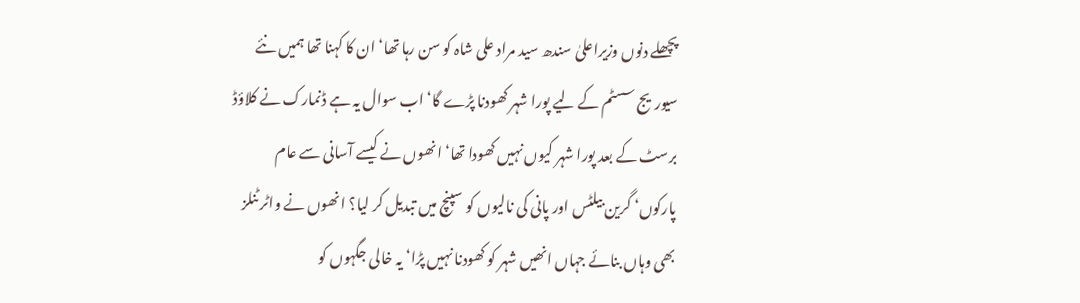پچھلے دنوں وزیراعلیٰ سندھ سید مراد علی شاہ کو سن رہا تھا‘ ان کا کہنا تھا ہمیں نئے سیوریج سسٹم کے لیے پورا شہر کھودنا پڑے گا‘ اب سوال یہ ہے ڈنمارک نے کلاؤڈ برسٹ کے بعد پورا شہر کیوں نہیں کھودا تھا‘ انھوں نے کیسے آسانی سے عام پارکوں‘ گرین بیلٹس اور پانی کی نالیوں کو سپنچ میں تبدیل کر لیا؟ انھوں نے واٹر ٹنلز بھی وہاں بنائے جہاں انھیں شہر کو کھودنا نہیں پڑا‘ یہ خالی جگہوں کو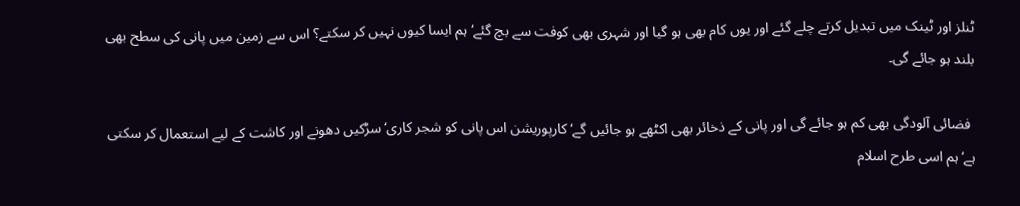ٹنلز اور ٹینک میں تبدیل کرتے چلے گئے اور یوں کام بھی ہو گیا اور شہری بھی کوفت سے بچ گئے‘ ہم ایسا کیوں نہیں کر سکتے؟ اس سے زمین میں پانی کی سطح بھی بلند ہو جائے گی۔

 فضائی آلودگی بھی کم ہو جائے گی اور پانی کے ذخائر بھی اکٹھے ہو جائیں گے‘ کارپوریشن اس پانی کو شجر کاری‘ سڑکیں دھونے اور کاشت کے لیے استعمال کر سکتی ہے‘ ہم اسی طرح اسلام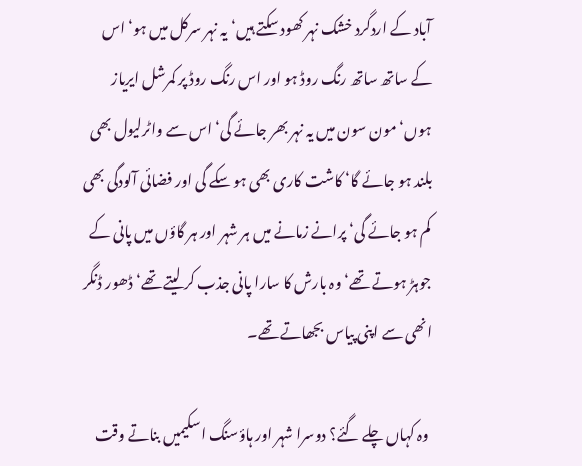آباد کے اردگرد خشک نہر کھود سکتے ہیں‘ یہ نہر سرکل میں ہو‘ اس کے ساتھ ساتھ رنگ روڈ ہو اور اس رنگ روڈ پر کمرشل ایریاز ہوں‘ مون سون میں یہ نہر بھر جائے گی‘ اس سے واٹرلیول بھی بلند ہو جائے گا‘ کاشت کاری بھی ہو سکے گی اور فضائی آلودگی بھی کم ہو جائے گی‘ پرانے زمانے میں ہر شہر اور ہر گاؤں میں پانی کے جوہڑ ہوتے تھے‘ وہ بارش کا سارا پانی جذب کر لیتے تھے‘ ڈھور ڈنگر انھی سے اپنی پیاس بجھاتے تھے۔

 وہ کہاں چلے گئے؟ دوسرا شہر اور ہاؤسنگ اسکیمیں بناتے وقت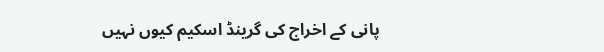پانی کے اخراج کی گرینڈ اسکیم کیوں نہیں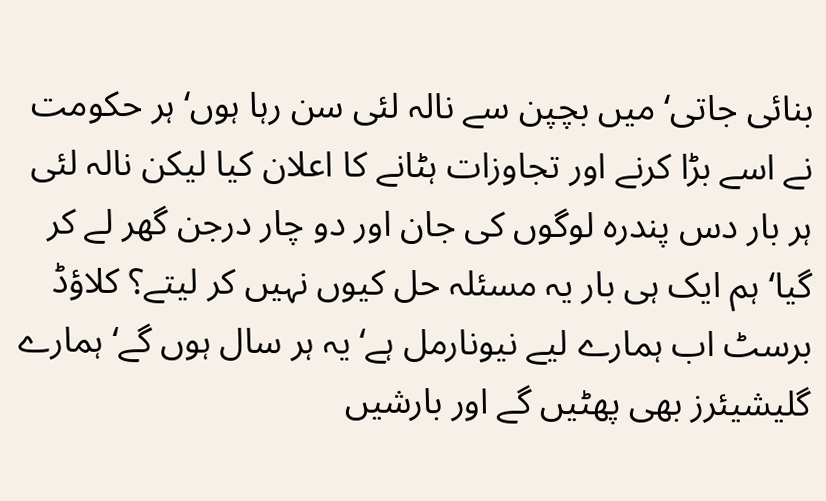بنائی جاتی‘ میں بچپن سے نالہ لئی سن رہا ہوں‘ ہر حکومت نے اسے بڑا کرنے اور تجاوزات ہٹانے کا اعلان کیا لیکن نالہ لئی ہر بار دس پندرہ لوگوں کی جان اور دو چار درجن گھر لے کر گیا‘ ہم ایک ہی بار یہ مسئلہ حل کیوں نہیں کر لیتے؟ کلاؤڈ برسٹ اب ہمارے لیے نیونارمل ہے‘ یہ ہر سال ہوں گے‘ ہمارے گلیشیئرز بھی پھٹیں گے اور بارشیں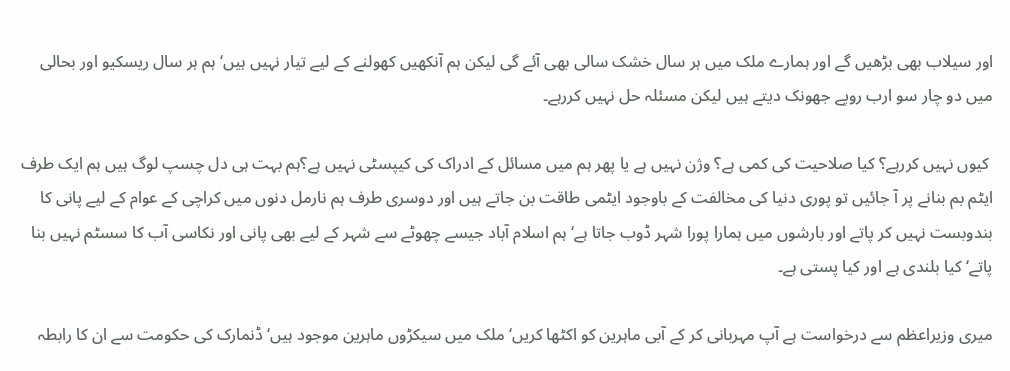اور سیلاب بھی بڑھیں گے اور ہمارے ملک میں ہر سال خشک سالی بھی آئے گی لیکن ہم آنکھیں کھولنے کے لیے تیار نہیں ہیں‘ ہم ہر سال ریسکیو اور بحالی میں دو چار سو ارب روپے جھونک دیتے ہیں لیکن مسئلہ حل نہیں کررہے۔

 کیوں نہیں کررہے؟ کیا صلاحیت کی کمی ہے؟ وژن نہیں ہے یا پھر ہم میں مسائل کے ادراک کی کیپسٹی نہیں ہے؟ہم بہت ہی دل چسپ لوگ ہیں ہم ایک طرف ایٹم بم بنانے پر آ جائیں تو پوری دنیا کی مخالفت کے باوجود ایٹمی طاقت بن جاتے ہیں اور دوسری طرف ہم نارمل دنوں میں کراچی کے عوام کے لیے پانی کا بندوبست نہیں کر پاتے اور بارشوں میں ہمارا پورا شہر ڈوب جاتا ہے‘ ہم اسلام آباد جیسے چھوٹے سے شہر کے لیے بھی پانی اور نکاسی آب کا سسٹم نہیں بنا پاتے‘ کیا بلندی ہے اور کیا پستی ہے۔

میری وزیراعظم سے درخواست ہے آپ مہربانی کر کے آبی ماہرین کو اکٹھا کریں‘ ملک میں سیکڑوں ماہرین موجود ہیں‘ ڈنمارک کی حکومت سے ان کا رابطہ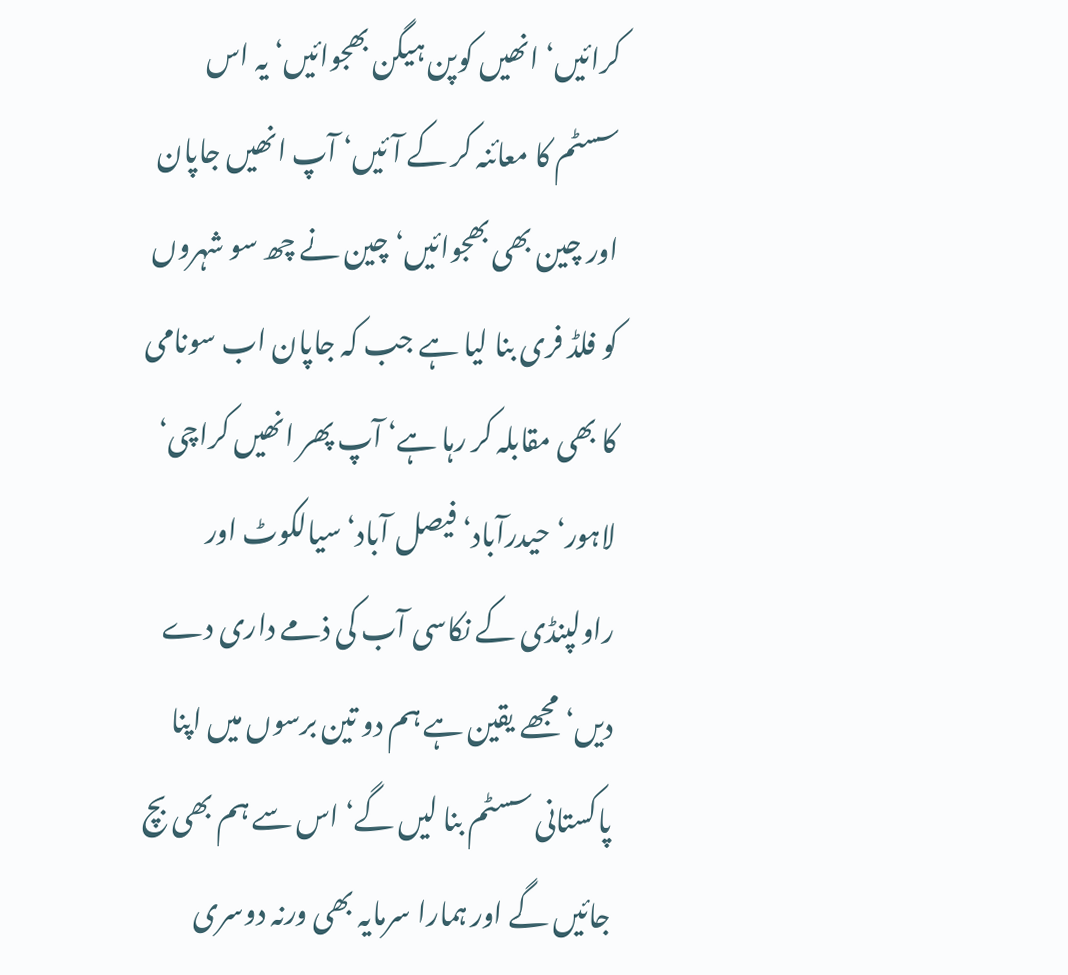کرائیں‘ انھیں کوپن ہیگن بھجوائیں‘ یہ اس سسٹم کا معائنہ کر کے آئیں‘ آپ انھیں جاپان اور چین بھی بھجوائیں‘ چین نے چھ سو شہروں کو فلڈ فری بنا لیا ہے جب کہ جاپان اب سونامی کا بھی مقابلہ کر رہا ہے‘ آپ پھر انھیں کراچی‘ لاہور‘ حیدرآباد‘ فیصل آباد‘ سیالکوٹ اور راولپنڈی کے نکاسی آب کی ذمے داری دے دیں‘ مجھے یقین ہے ہم دو تین برسوں میں اپنا پاکستانی سسٹم بنا لیں گے‘ اس سے ہم بھی بچ جائیں گے اور ہمارا سرمایہ بھی ورنہ دوسری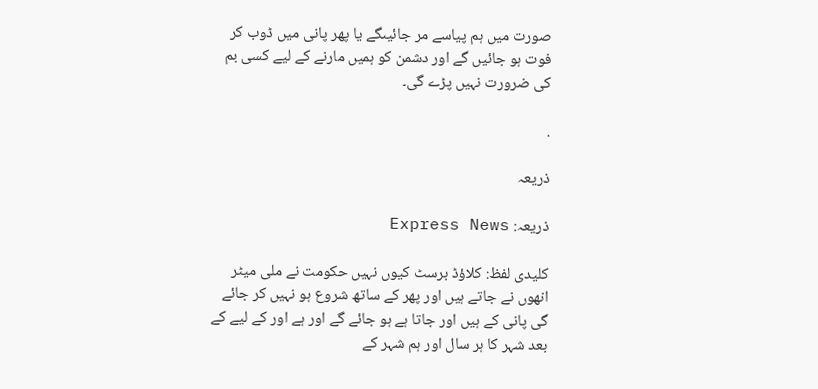صورت میں ہم پیاسے مر جائیںگے یا پھر پانی میں ڈوب کر فوت ہو جائیں گے اور دشمن کو ہمیں مارنے کے لیے کسی بم کی ضرورت نہیں پڑے گی۔

.

ذریعہ

ذریعہ: Express News

کلیدی لفظ: کلاؤڈ برسٹ کیوں نہیں حکومت نے ملی میٹر انھوں نے جاتے ہیں اور پھر کے ساتھ شروع ہو نہیں کر جائے گی پانی کے ہیں اور جاتا ہے ہو جائے گے اور ہے اور کے لیے کے بعد شہر کا ہر سال اور ہم شہر کے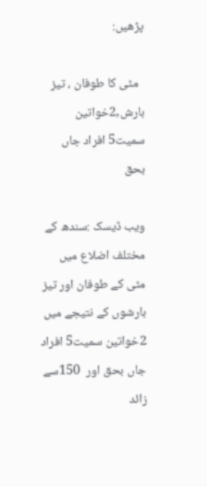پڑھیں:

  مٹی کا طوفان ، تیز بارش,2خواتین سمیت5 افراد جاں بحق

ویب ڈیسک :سندھ کے مختلف اضلاع میں مٹی کے طوفان اور تیز بارشوں کے نتیجے میں 2خواتین سمیت5 افراد جاں بحق اور  150سے زائد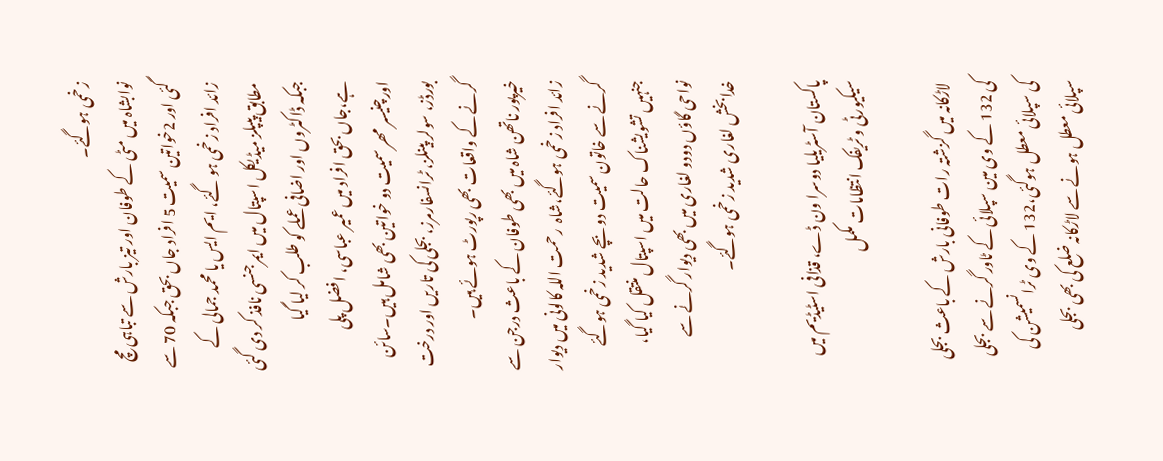زخمی ہوگئے۔
نوابشاہ میں مٹی کے طوفان اور تیز بارش سے تباہی مچ گئی اور 2خواتین سمیت 5 افراد جاں بحق جبکہ 70 سے زائد افراد زخمی ہو گئے، ایم ایس یا محمد جمالی کے مطابق پیپلز میڈیکل اسپتال میں ایمرجنسی نافذ کر دی گئی جبکہ ڈاکٹروں اور اضافی عملے کو طلب کر لیا گیا ہے،جاں بحق افراد میں عمیر عباسی، افضل پلی اورچنیسر مھر سمیت دو خواتین بھی شامل ہیں۔سائن بورڈز، سولر پینلز، ٹرانسفارمرز، بجلی کی تاریں اور درخت گرنے کے واقعات بھی رپورٹ ہوئے ہیں۔
خیرپور ناتھن شاہ میں بھی طوفان کے باعث درجن سے زائد افراد زخمی ہوگئے،شاہ  رحمت اللہ کالونی میں دیوار گرنے سے خاتون سمیت دو بچے شدید زخمی ہوگئے جنہیں تشویشناک حالت میں اسپتال منتقل کیا گیا، نواحی گاؤں دودو لغاری میں بھی دیوار گرنے سے خدابخش لغاری شدید زخمی ہوگئے۔

پاکستان آسٹریلیا دوسرا ون ڈے، قذافی اسٹیڈیم میں سیکیورٹی و ٹریفک انتظامات مکمل

 لاڑکانہ میں گزشتہ رات طوفانی بارش کے باعث بجلی کی 132 کے وی مین سپلائی کے ٹاور گرنے سے بجلی کی سپلائی معطل ہوگئی،132 کے وی ٹرانسمیشن کی سپلائی معطل ہونے سے لاڑکانہ ضلع کی بھی بجلی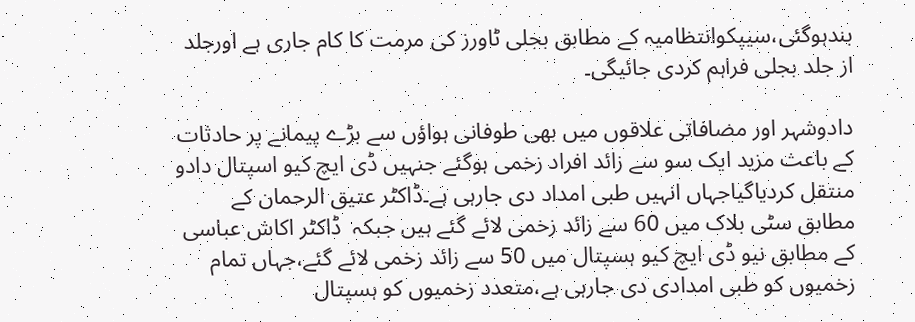بندہوگئی،سیپکوانتظامیہ کے مطابق بجلی ٹاورز کی مرمت کا کام جاری ہے اورجلد از جلد بجلی فراہم کردی جائیگی۔

دادوشہر اور مضافاتی علاقوں میں بھی طوفانی ہواؤں سے بڑے پیمانے پر حادثات کے باعث مزید ایک سو سے زائد افراد زخمی ہوگئے جنہیں ڈی ایچ کیو اسپتال دادو منتقل کردیاگیاجہاں انہیں طبی امداد دی جارہی ہے۔ڈاکٹر عتیق الرحمان کے مطابق سٹی بلاک میں 60 سے زائد زخمی لائے گئے ہیں جبکہ  ڈاکٹر اکاش عباسی کے مطابق نیو ڈی ایچ کیو ہسپتال میں 50 سے زائد زخمی لائے گئے،جہاں تمام زخمیوں کو طبی امدادی دی جارہی ہے،متعدد زخمیوں کو ہسپتال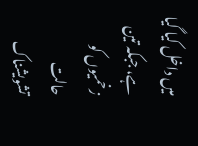میں داخل کیا گیا ہے، جبکہ تین زخمیوں کو حالت تشویشناک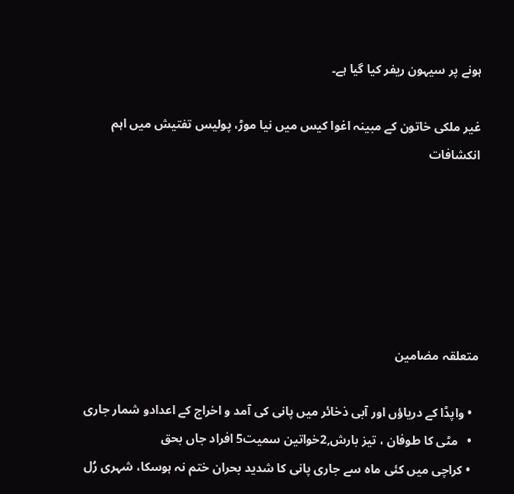ہونے پر سیہون ریفر کیا گیا ہے۔

غیر ملکی خاتون کے مبینہ اغوا کیس میں نیا موڑ، پولیس تفتیش میں اہم انکشافات






متعلقہ مضامین

  • واپڈا کے دریاؤں اور آبی ذخائر میں پانی کی آمد و اخراج کے اعدادو شمار جاری
  •   مٹی کا طوفان ، تیز بارش,2خواتین سمیت5 افراد جاں بحق
  • کراچی میں کئی ماہ سے جاری پانی کا شدید بحران ختم نہ ہوسکا، شہری رُل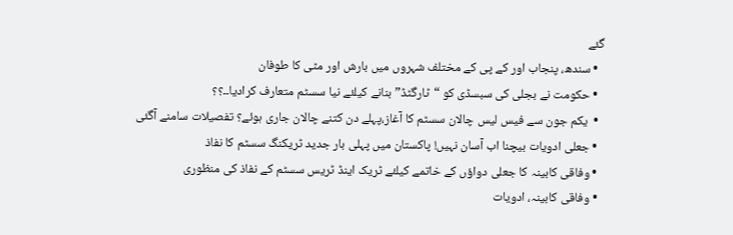گئے
  • سندھ، پنجاب اور کے پی کے مختلف شہروں میں بارش اور مٹی کا طوفان
  • حکومت نے بجلی کی سبسڈی کو “ٹارگٹڈ” بنانے کیلئے نیا سسٹم متعارف کرادیا۔۔؟؟
  •  یکم جون سے فیس لیس چالان سسٹم کا آغاز،پہلے دن کتنے چالان جاری ہوئے؟ تفصیلات سامنے آگئی
  • جعلی ادویات بیچنا اب آسان نہیں! پاکستان میں پہلی بار جدید ٹریکنگ سسٹم کا نفاذ
  • وفاقی کابینہ کا جعلی دواؤں کے خاتمے کیلئے ٹریک اینڈ ٹریس سسٹم کے نفاذ کی منظوری
  • وفاقی کابینہ، ادویات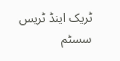ٹریک اینڈ ٹریس سسٹم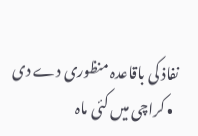نفاذ کی باقاعدہ منظوری دے دی
  • کراچی میں کئی ماہ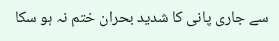سے جاری پانی کا شدید بحران ختم نہ ہو سکا